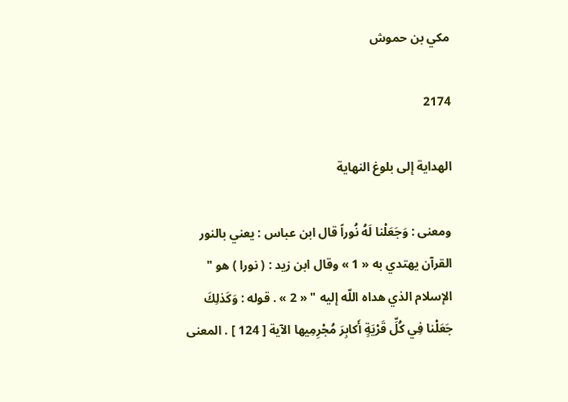مكي بن حموش

2174

الهداية إلى بلوغ النهاية

ومعنى : وَجَعَلْنا لَهُ نُوراً قال ابن عباس : يعني بالنور القرآن يهتدي به « 1 » وقال ابن زيد : ( نورا ) هو " الإسلام الذي هداه اللّه إليه " « 2 » . قوله : وَكَذلِكَ جَعَلْنا فِي كُلِّ قَرْيَةٍ أَكابِرَ مُجْرِمِيها الآية [ 124 ] . المعنى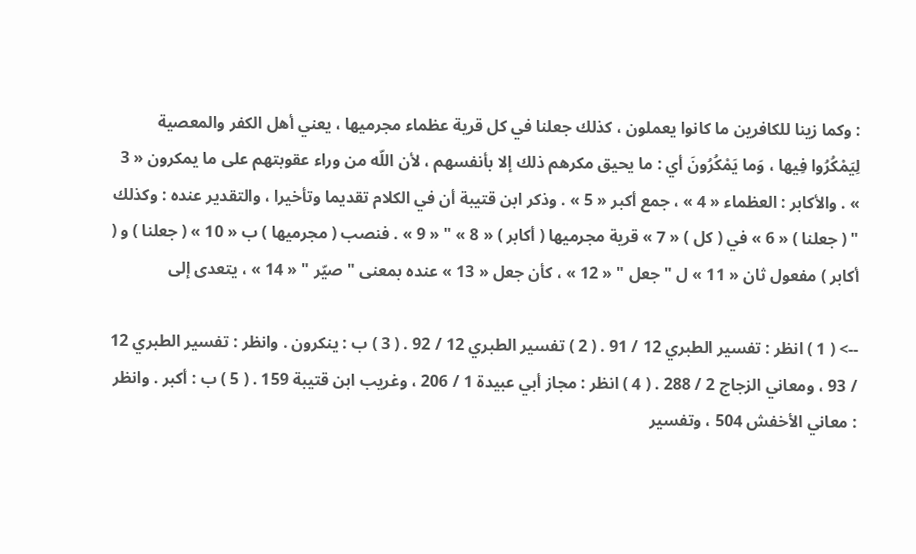: وكما زينا للكافرين ما كانوا يعملون ، كذلك جعلنا في كل قرية عظماء مجرميها ، يعني أهل الكفر والمعصية لِيَمْكُرُوا فِيها ، وَما يَمْكُرُونَ أي : ما يحيق مكرهم ذلك إلا بأنفسهم ، لأن اللّه من وراء عقوبتهم على ما يمكرون « 3 » . والأكابر : العظماء « 4 » ، جمع أكبر « 5 » . وذكر ابن قتيبة أن في الكلام تقديما وتأخيرا ، والتقدير عنده : وكذلك " ( جعلنا ) « 6 » في ( كل ) « 7 » قرية مجرميها ( أكابر ) « 8 » " « 9 » . فنصب ( مجرميها ) ب « 10 » ( جعلنا ) و ( أكابر ) مفعول ثان « 11 » ل " جعل " « 12 » ، كأن جعل « 13 » عنده بمعنى " صيّر " « 14 » ، يتعدى إلى

--> ( 1 ) انظر : تفسير الطبري 12 / 91 . ( 2 ) تفسير الطبري 12 / 92 . ( 3 ) ب : ينكرون . وانظر : تفسير الطبري 12 / 93 ، ومعاني الزجاج 2 / 288 . ( 4 ) انظر : مجاز أبي عبيدة 1 / 206 ، وغريب ابن قتيبة 159 . ( 5 ) ب : أكبر . وانظر : معاني الأخفش 504 ، وتفسير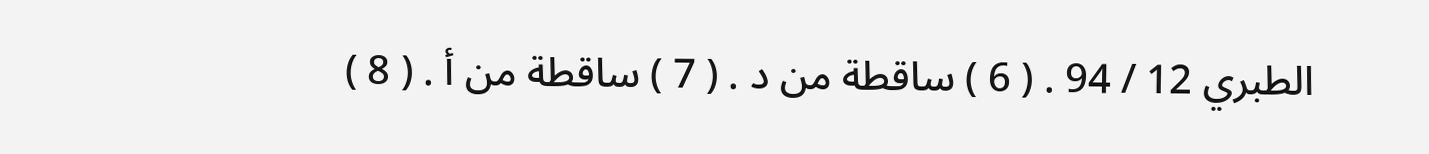الطبري 12 / 94 . ( 6 ) ساقطة من د . ( 7 ) ساقطة من أ . ( 8 )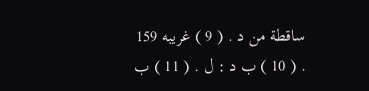ساقطة من د . ( 9 ) غريبه 159 . ( 10 ) ب د : ل . ( 11 ) ب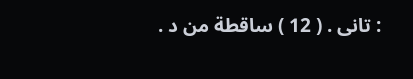: تانى . ( 12 ) ساقطة من د .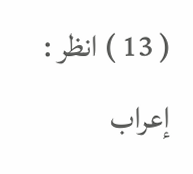( 13 ) انظر : إعراب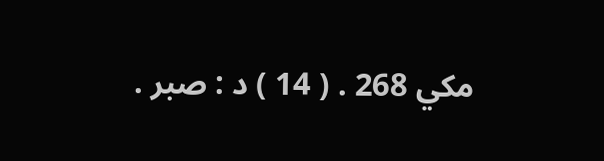مكي 268 . ( 14 ) د : صبر .